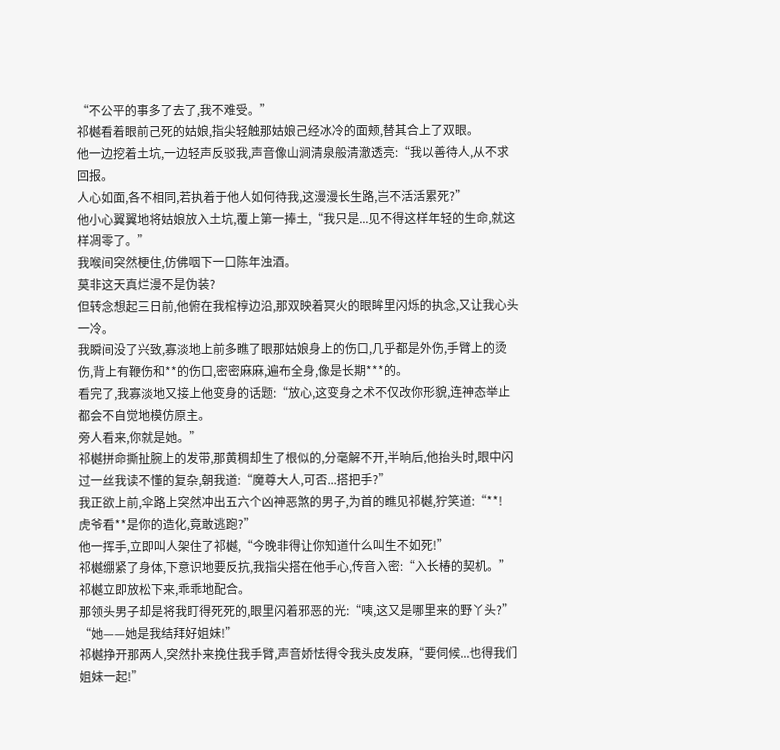“不公平的事多了去了,我不难受。”
祁樾看着眼前己死的姑娘,指尖轻触那姑娘己经冰冷的面颊,替其合上了双眼。
他一边挖着土坑,一边轻声反驳我,声音像山涧清泉般清澈透亮:“我以善待人,从不求回报。
人心如面,各不相同,若执着于他人如何待我,这漫漫长生路,岂不活活累死?”
他小心翼翼地将姑娘放入土坑,覆上第一捧土,“我只是...见不得这样年轻的生命,就这样凋零了。”
我喉间突然梗住,仿佛咽下一口陈年浊酒。
莫非这天真烂漫不是伪装?
但转念想起三日前,他俯在我棺椁边沿,那双映着冥火的眼眸里闪烁的执念,又让我心头一冷。
我瞬间没了兴致,寡淡地上前多瞧了眼那姑娘身上的伤口,几乎都是外伤,手臂上的烫伤,背上有鞭伤和**的伤口,密密麻麻,遍布全身,像是长期***的。
看完了,我寡淡地又接上他变身的话题:“放心,这变身之术不仅改你形貌,连神态举止都会不自觉地模仿原主。
旁人看来,你就是她。”
祁樾拼命撕扯腕上的发带,那黄稠却生了根似的,分毫解不开,半晌后,他抬头时,眼中闪过一丝我读不懂的复杂,朝我道:“魔尊大人,可否...搭把手?”
我正欲上前,伞路上突然冲出五六个凶神恶煞的男子,为首的瞧见祁樾,狞笑道:“**!
虎爷看**是你的造化,竟敢逃跑?”
他一挥手,立即叫人架住了祁樾,“今晚非得让你知道什么叫生不如死!”
祁樾绷紧了身体,下意识地要反抗,我指尖搭在他手心,传音入密:“入长椿的契机。”
祁樾立即放松下来,乖乖地配合。
那领头男子却是将我盯得死死的,眼里闪着邪恶的光:“咦,这又是哪里来的野丫头?”
“她——她是我结拜好姐妹!”
祁樾挣开那两人,突然扑来挽住我手臂,声音娇怯得令我头皮发麻,“要伺候...也得我们姐妹一起!”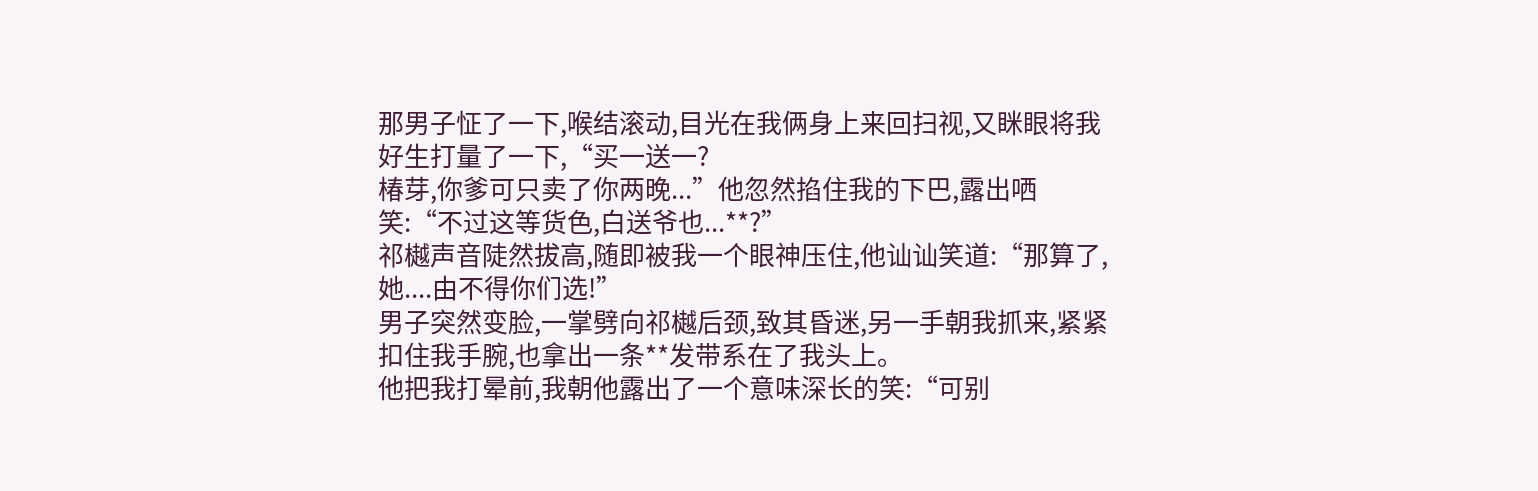那男子怔了一下,喉结滚动,目光在我俩身上来回扫视,又眯眼将我好生打量了一下,“买一送一?
椿芽,你爹可只卖了你两晚...”他忽然掐住我的下巴,露出哂笑:“不过这等货色,白送爷也...**?”
祁樾声音陡然拔高,随即被我一个眼神压住,他讪讪笑道:“那算了,她....由不得你们选!”
男子突然变脸,一掌劈向祁樾后颈,致其昏迷,另一手朝我抓来,紧紧扣住我手腕,也拿出一条**发带系在了我头上。
他把我打晕前,我朝他露出了一个意味深长的笑:“可别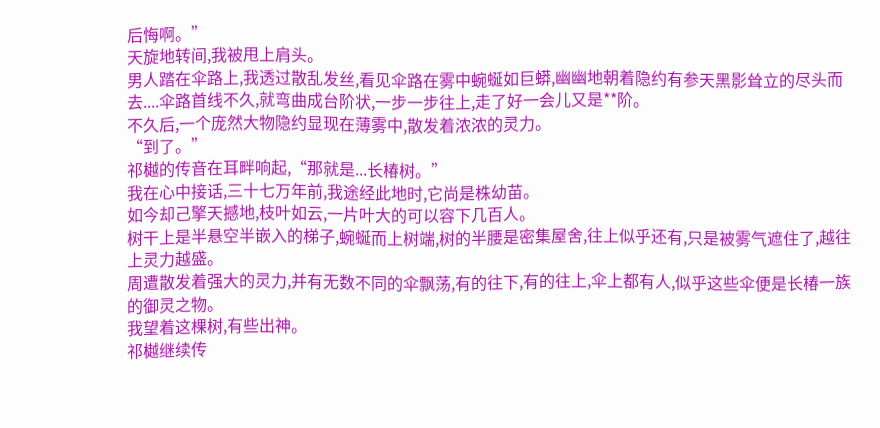后悔啊。”
天旋地转间,我被甩上肩头。
男人踏在伞路上,我透过散乱发丝,看见伞路在雾中蜿蜒如巨蟒,幽幽地朝着隐约有参天黑影耸立的尽头而去....伞路首线不久,就弯曲成台阶状,一步一步往上,走了好一会儿又是**阶。
不久后,一个庞然大物隐约显现在薄雾中,散发着浓浓的灵力。
“到了。”
祁樾的传音在耳畔响起,“那就是...长椿树。”
我在心中接话,三十七万年前,我途经此地时,它尚是株幼苗。
如今却己擎天撼地,枝叶如云,一片叶大的可以容下几百人。
树干上是半悬空半嵌入的梯子,蜿蜒而上树端,树的半腰是密集屋舍,往上似乎还有,只是被雾气遮住了,越往上灵力越盛。
周遭散发着强大的灵力,并有无数不同的伞飘荡,有的往下,有的往上,伞上都有人,似乎这些伞便是长椿一族的御灵之物。
我望着这棵树,有些出神。
祁樾继续传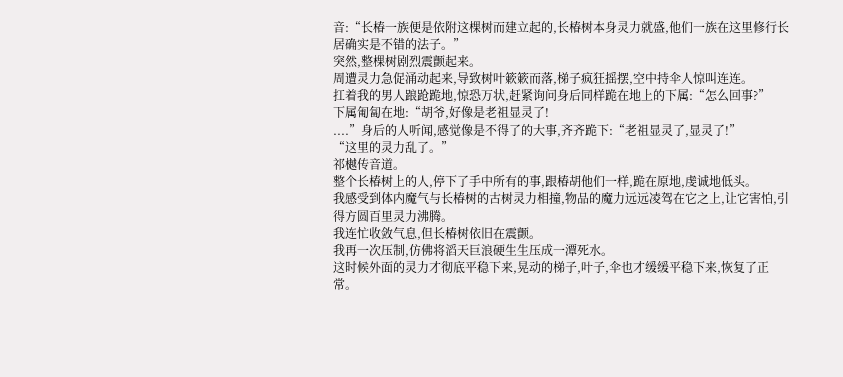音:“长椿一族便是依附这棵树而建立起的,长椿树本身灵力就盛,他们一族在这里修行长居确实是不错的法子。”
突然,整棵树剧烈震颤起来。
周遭灵力急促涌动起来,导致树叶簌簌而落,梯子疯狂摇摆,空中持伞人惊叫连连。
扛着我的男人踉跄跪地,惊恐万状,赶紧询问身后同样跪在地上的下属:“怎么回事?”
下属匍匐在地:“胡爷,好像是老祖显灵了!
....”身后的人听闻,感觉像是不得了的大事,齐齐跪下:“老祖显灵了,显灵了!”
“这里的灵力乱了。”
祁樾传音道。
整个长椿树上的人,停下了手中所有的事,跟椿胡他们一样,跪在原地,虔诚地低头。
我感受到体内魔气与长椿树的古树灵力相撞,物品的魔力远远凌驾在它之上,让它害怕,引得方圆百里灵力沸腾。
我连忙收敛气息,但长椿树依旧在震颤。
我再一次压制,仿佛将滔天巨浪硬生生压成一潭死水。
这时候外面的灵力才彻底平稳下来,晃动的梯子,叶子,伞也才缓缓平稳下来,恢复了正常。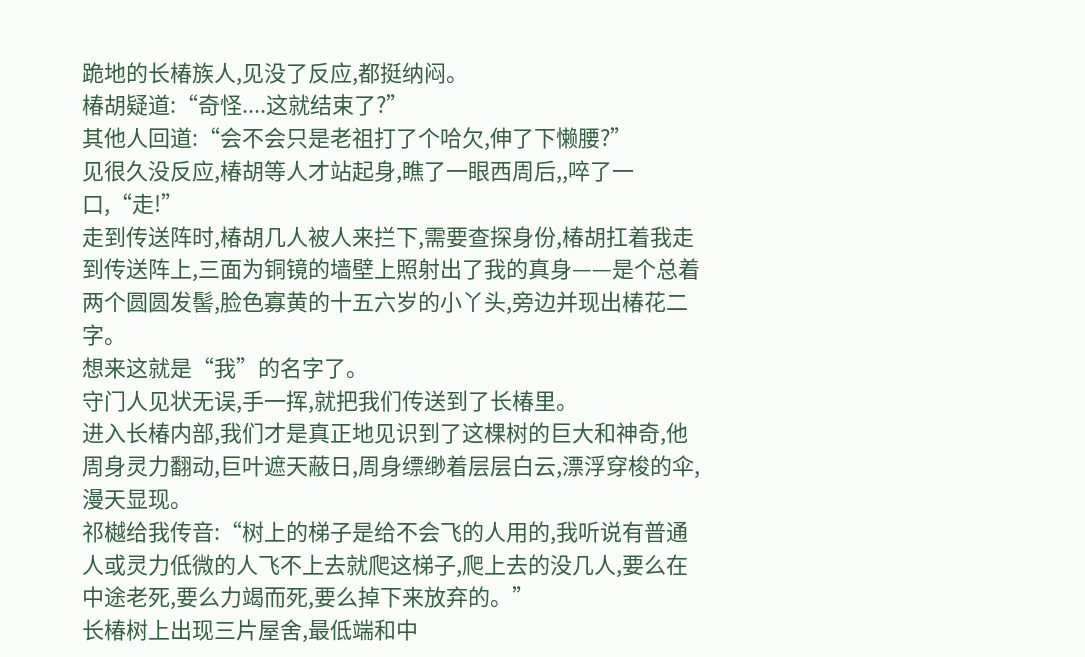跪地的长椿族人,见没了反应,都挺纳闷。
椿胡疑道:“奇怪....这就结束了?”
其他人回道:“会不会只是老祖打了个哈欠,伸了下懒腰?”
见很久没反应,椿胡等人才站起身,瞧了一眼西周后,,啐了一口,“走!”
走到传送阵时,椿胡几人被人来拦下,需要查探身份,椿胡扛着我走到传送阵上,三面为铜镜的墙壁上照射出了我的真身——是个总着两个圆圆发髻,脸色寡黄的十五六岁的小丫头,旁边并现出椿花二字。
想来这就是“我”的名字了。
守门人见状无误,手一挥,就把我们传送到了长椿里。
进入长椿内部,我们才是真正地见识到了这棵树的巨大和神奇,他周身灵力翻动,巨叶遮天蔽日,周身缥缈着层层白云,漂浮穿梭的伞,漫天显现。
祁樾给我传音:“树上的梯子是给不会飞的人用的,我听说有普通人或灵力低微的人飞不上去就爬这梯子,爬上去的没几人,要么在中途老死,要么力竭而死,要么掉下来放弃的。”
长椿树上出现三片屋舍,最低端和中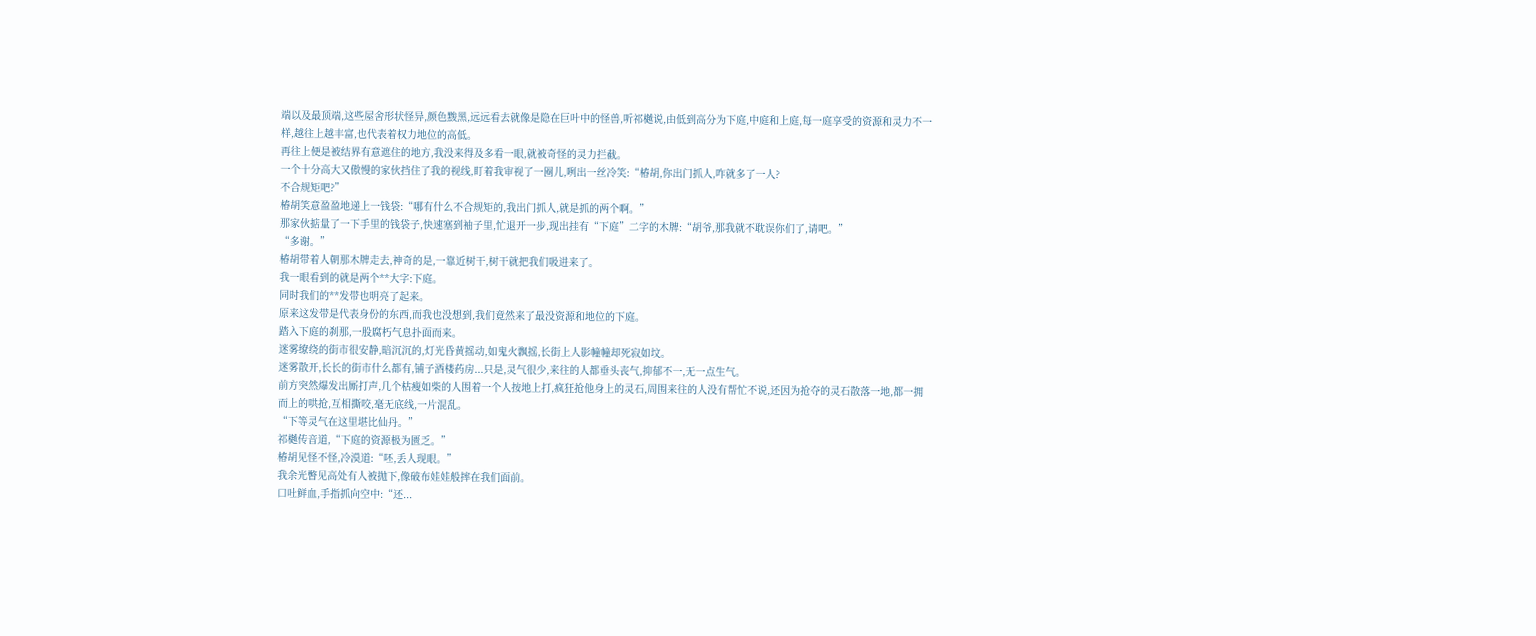端以及最顶端,这些屋舍形状怪异,颜色黢黑,远远看去就像是隐在巨叶中的怪兽,听祁樾说,由低到高分为下庭,中庭和上庭,每一庭享受的资源和灵力不一样,越往上越丰富,也代表着权力地位的高低。
再往上便是被结界有意遮住的地方,我没来得及多看一眼,就被奇怪的灵力拦截。
一个十分高大又傲慢的家伙挡住了我的视线,盯着我审视了一圈儿,咧出一丝冷笑:“椿胡,你出门抓人,咋就多了一人?
不合规矩吧?”
椿胡笑意盈盈地递上一钱袋:“哪有什么不合规矩的,我出门抓人,就是抓的两个啊。”
那家伙掂量了一下手里的钱袋子,快速塞到袖子里,忙退开一步,现出挂有“下庭”二字的木牌:“胡爷,那我就不耽误你们了,请吧。”
“多谢。”
椿胡带着人朝那木牌走去,神奇的是,一靠近树干,树干就把我们吸进来了。
我一眼看到的就是两个**大字:下庭。
同时我们的**发带也明亮了起来。
原来这发带是代表身份的东西,而我也没想到,我们竟然来了最没资源和地位的下庭。
踏入下庭的刹那,一股腐朽气息扑面而来。
迷雾缭绕的街市很安静,暗沉沉的,灯光昏黄摇动,如鬼火飘摇,长街上人影幢幢却死寂如坟。
迷雾散开,长长的街市什么都有,铺子酒楼药房...只是,灵气很少,来往的人都垂头丧气,抑郁不一,无一点生气。
前方突然爆发出厮打声,几个枯瘦如柴的人围着一个人按地上打,疯狂抢他身上的灵石,周围来往的人没有帮忙不说,还因为抢夺的灵石散落一地,都一拥而上的哄抢,互相撕咬,毫无底线,一片混乱。
“下等灵气在这里堪比仙丹。”
祁樾传音道,“下庭的资源极为匮乏。”
椿胡见怪不怪,冷漠道:“呸,丢人现眼。”
我余光瞥见高处有人被抛下,像破布娃娃般摔在我们面前。
口吐鲜血,手指抓向空中:“还...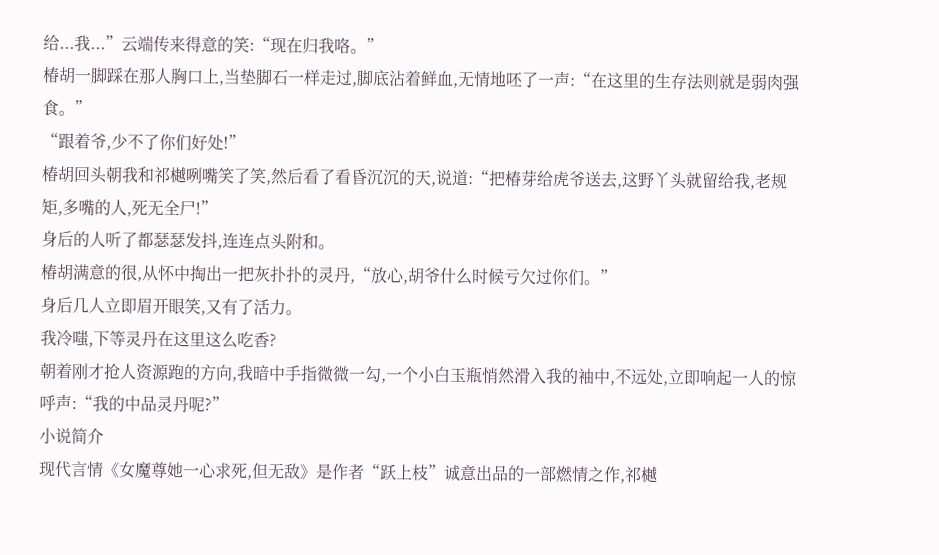给...我...”云端传来得意的笑:“现在归我咯。”
椿胡一脚踩在那人胸口上,当垫脚石一样走过,脚底沾着鲜血,无情地呸了一声:“在这里的生存法则就是弱肉强食。”
“跟着爷,少不了你们好处!”
椿胡回头朝我和祁樾咧嘴笑了笑,然后看了看昏沉沉的天,说道:“把椿芽给虎爷送去,这野丫头就留给我,老规矩,多嘴的人,死无全尸!”
身后的人听了都瑟瑟发抖,连连点头附和。
椿胡满意的很,从怀中掏出一把灰扑扑的灵丹,“放心,胡爷什么时候亏欠过你们。”
身后几人立即眉开眼笑,又有了活力。
我冷嗤,下等灵丹在这里这么吃香?
朝着刚才抢人资源跑的方向,我暗中手指微微一勾,一个小白玉瓶悄然滑入我的袖中,不远处,立即响起一人的惊呼声:“我的中品灵丹呢?”
小说简介
现代言情《女魔尊她一心求死,但无敌》是作者“跃上枝”诚意出品的一部燃情之作,祁樾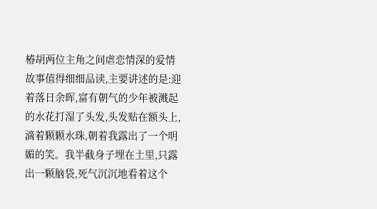椿胡两位主角之间虐恋情深的爱情故事值得细细品读,主要讲述的是:迎着落日余晖,富有朝气的少年被溅起的水花打湿了头发,头发贴在额头上,滴着颗颗水珠,朝着我露出了一个明媚的笑。我半截身子埋在土里,只露出一颗脑袋,死气沉沉地看着这个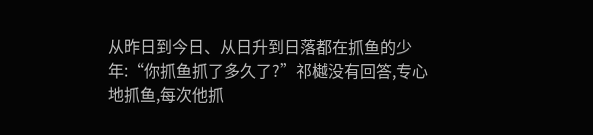从昨日到今日、从日升到日落都在抓鱼的少年:“你抓鱼抓了多久了?”祁樾没有回答,专心地抓鱼,每次他抓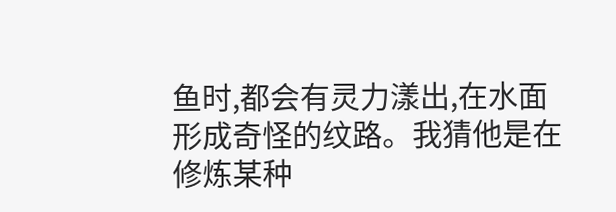鱼时,都会有灵力漾出,在水面形成奇怪的纹路。我猜他是在修炼某种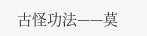古怪功法——莫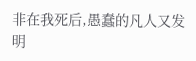非在我死后,愚蠢的凡人又发明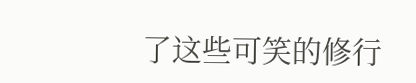了这些可笑的修行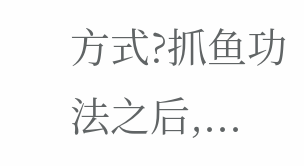方式?抓鱼功法之后,...